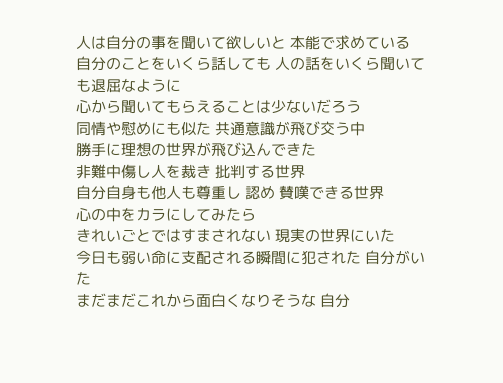人は自分の事を聞いて欲しいと 本能で求めている
自分のことをいくら話しても 人の話をいくら聞いても退屈なように
心から聞いてもらえることは少ないだろう
同情や慰めにも似た 共通意識が飛び交う中
勝手に理想の世界が飛び込んできた
非難中傷し人を裁き 批判する世界
自分自身も他人も尊重し 認め 賛嘆できる世界
心の中をカラにしてみたら
きれいごとではすまされない 現実の世界にいた
今日も弱い命に支配される瞬間に犯された 自分がいた
まだまだこれから面白くなりそうな 自分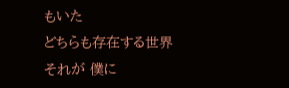もいた
どちらも存在する世界
それが 僕に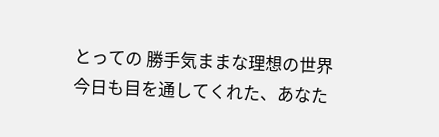とっての 勝手気ままな理想の世界
今日も目を通してくれた、あなた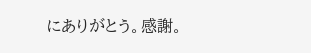にありがとう。感謝。